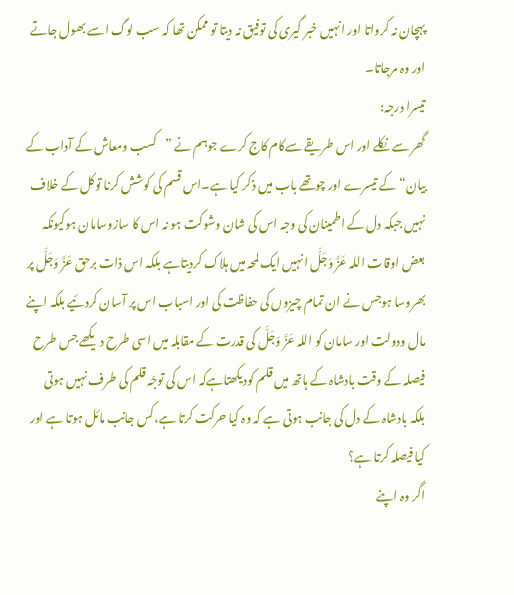پہچان نہ کرواتا اور انہیں خبر گیری کی توفیق نہ دیتا تو ممکن تھا کہ سب لوگ اسے بھول جاتے اور وہ مرجاتا۔
تیسرا درجہ:
گھر سے نکلے اور اس طریقے سےکام کاج کرے جوہم نے ”کسب ومعاش کے آداب کے بیان“ کے تیسرے اور چوتھے باب میں ذکر کیا ہے۔اس قسم کی کوشش کرنا توکل کے خلاف نہیں جبکہ دل کے اطمینان کی وجہ اس کی شان وشوکت ہو نہ اس کا سازوسامان ہوکیونکہ بعض اوقات اللہ عَزَّ وَجَلَّ انہیں ایک لمحہ میں ہلاک کردیتاہے بلکہ اس ذات برحق عَزَّ وَجَلَّ پر بھروسا ہوجس نے ان تمام چیزوں کی حفاظت کی اور اسباب اس پر آسان کردئیے بلکہ اپنے مال ودولت اور سامان کو اللہ عَزَّ وَجَلَّ کی قدرت کے مقابلہ میں اسی طرح دیکھے جس طرح فیصلہ کے وقت بادشاہ کے ہاتھ میں قلم کودیکھتاہےکہ اس کی توجّہ قلم کی طرف نہیں ہوتی بلکہ بادشاہ کے دل کی جانب ہوتی ہے کہ وہ کیا حرکت کرتا ہے،کس جانب مائل ہوتا ہے اور کیا فیصلہ کرتا ہے؟
اگر وہ اپنے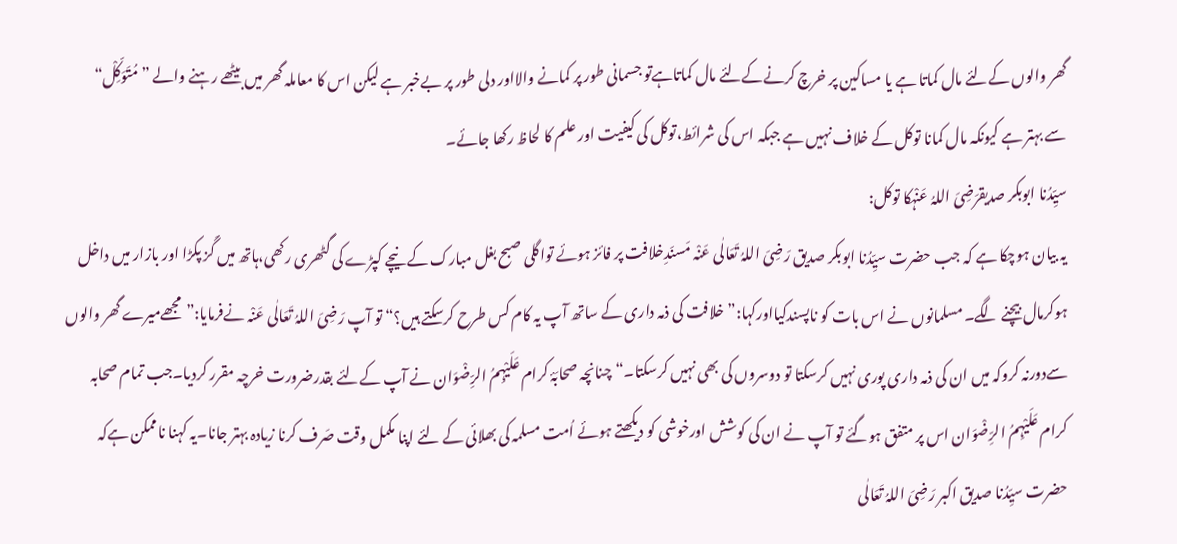گھر والوں کےلئے مال کماتا ہے یا مساکین پر خرچ کرنےکےلئے مال کماتاہےتو جسمانی طور پر کمانے والااور دلی طور پر بےخبر ہے لیکن اس کا معاملہ گھر میں بیٹھے رہنے والے ”مُتَوَکِّلْ“ سے بہتر ہے کیونکہ مال کمانا توکل کے خلاف نہیں ہے جبکہ اس کی شرائط،توکل کی کیفیت اور علم کا لحاظ رکھا جائے۔
سیِّدُنا ابوبکر صدیقرَضِیَ اللہُ عَنْہکا توکل:
یہ بیان ہوچکا ہے کہ جب حضرت سیِّدُنا ابوبکر صدیق رَضِیَ اللہُ تَعَالٰی عَنْہ مَسنَدِخلافت پر فائز ہوئے تواگلی صبح بغل مبارک کے نیچے کپڑے کی گٹھری رکھی،ہاتھ میں گَز پکڑا اور بازار میں داخل ہوکرمال بیچنے لگے۔ مسلمانوں نے اس بات کو ناپسندکیااورکہا:”خلافت کی ذمہ داری کے ساتھ آپ یہ کام کس طرح کرسکتے ہیں؟“ تو آپ رَضِیَ اللہُ تَعَالٰی عَنْہ نےفرمایا:”مجھےمیرے گھر والوں سےدورنہ کروکہ میں ان کی ذمہ داری پوری نہیں کرسکتا تو دوسروں کی بھی نہیں کرسکتا۔“چنانچہ صحابَۂ کرام عَلَیْہِمُ الرِّضْوَان نے آپ کےلئے بقدرضرورت خرچہ مقرر کردیا۔جب تمام صحابہ کرام عَلَیْہِمُ الرِّضْوَان اس پر متفق ہوگئے تو آپ نے ان کی کوشش اورخوشی کو دیکھتے ہوئے اُمت مسلمہ کی بھلائی کے لئے اپنا مکمل وقت صَرف کرنا زیادہ بہتر جانا۔یہ کہنا ناممکن ہےکہ حضرت سیِّدُنا صدیق اکبر رَضِیَ اللہُ تَعَالٰی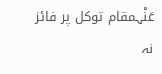عَنْہمقام توکل پر فائز نہ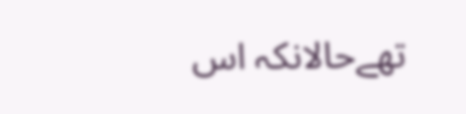تھےحالانکہ اس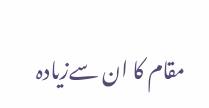مقام کا ان سےزیادہ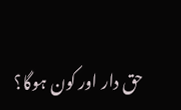حق دار اور کون ہوگا؟